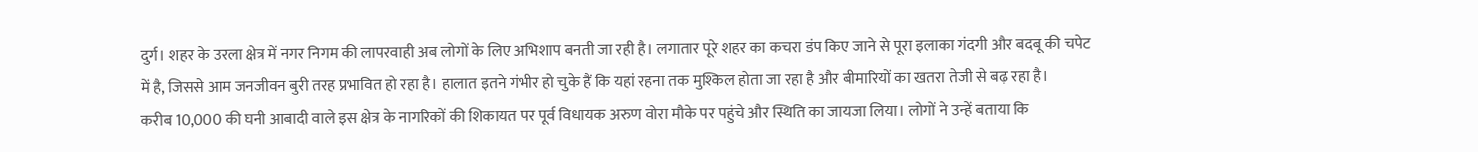दुर्ग। शहर के उरला क्षेत्र में नगर निगम की लापरवाही अब लोगों के लिए अभिशाप बनती जा रही है। लगातार पूरे शहर का कचरा डंप किए जाने से पूरा इलाका गंदगी और बदबू की चपेट में है, जिससे आम जनजीवन बुरी तरह प्रभावित हो रहा है। हालात इतने गंभीर हो चुके हैं कि यहां रहना तक मुश्किल होता जा रहा है और बीमारियों का खतरा तेजी से बढ़ रहा है।
करीब 10,000 की घनी आबादी वाले इस क्षेत्र के नागरिकों की शिकायत पर पूर्व विधायक अरुण वोरा मौके पर पहुंचे और स्थिति का जायजा लिया। लोगों ने उन्हें बताया कि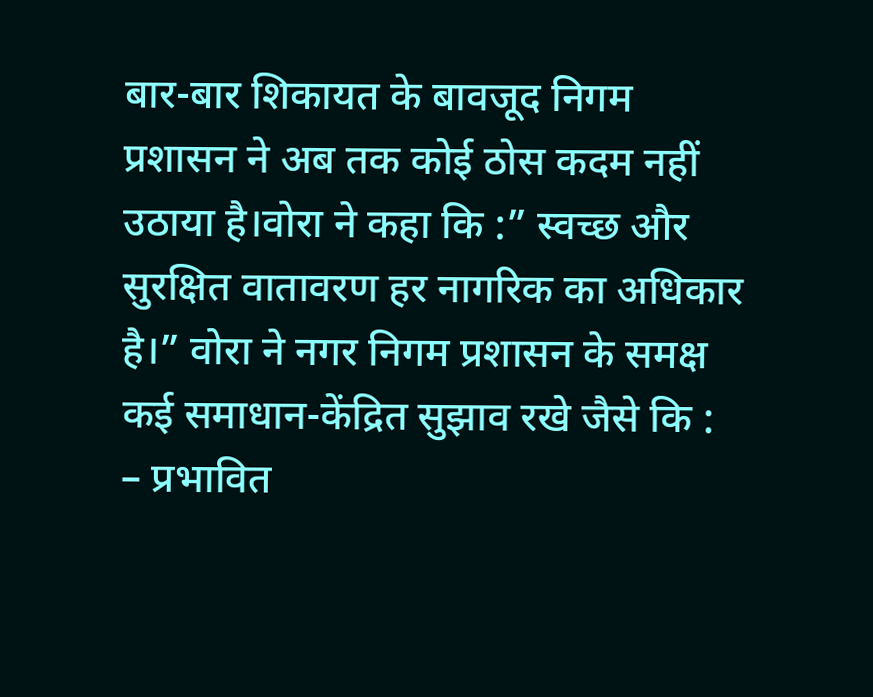बार-बार शिकायत के बावजूद निगम प्रशासन ने अब तक कोई ठोस कदम नहीं उठाया है।वोरा ने कहा कि :” स्वच्छ और सुरक्षित वातावरण हर नागरिक का अधिकार है।” वोरा ने नगर निगम प्रशासन के समक्ष कई समाधान-केंद्रित सुझाव रखे जैसे कि :
– प्रभावित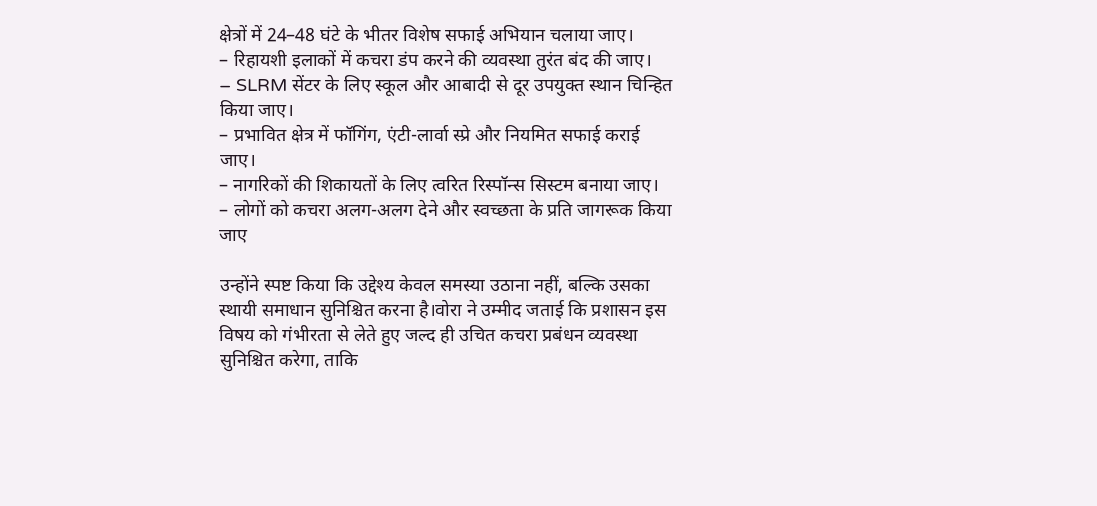क्षेत्रों में 24–48 घंटे के भीतर विशेष सफाई अभियान चलाया जाए।
– रिहायशी इलाकों में कचरा डंप करने की व्यवस्था तुरंत बंद की जाए।
– SLRM सेंटर के लिए स्कूल और आबादी से दूर उपयुक्त स्थान चिन्हित किया जाए।
– प्रभावित क्षेत्र में फॉगिंग, एंटी-लार्वा स्प्रे और नियमित सफाई कराई जाए।
– नागरिकों की शिकायतों के लिए त्वरित रिस्पॉन्स सिस्टम बनाया जाए।
– लोगों को कचरा अलग-अलग देने और स्वच्छता के प्रति जागरूक किया जाए

उन्होंने स्पष्ट किया कि उद्देश्य केवल समस्या उठाना नहीं, बल्कि उसका स्थायी समाधान सुनिश्चित करना है।वोरा ने उम्मीद जताई कि प्रशासन इस विषय को गंभीरता से लेते हुए जल्द ही उचित कचरा प्रबंधन व्यवस्था सुनिश्चित करेगा, ताकि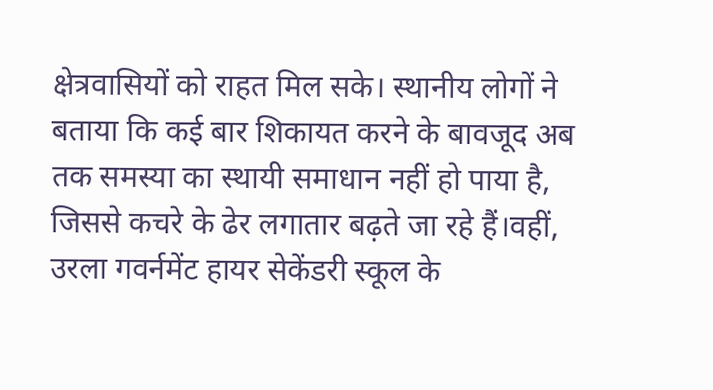क्षेत्रवासियों को राहत मिल सके। स्थानीय लोगों ने बताया कि कई बार शिकायत करने के बावजूद अब तक समस्या का स्थायी समाधान नहीं हो पाया है, जिससे कचरे के ढेर लगातार बढ़ते जा रहे हैं।वहीं, उरला गवर्नमेंट हायर सेकेंडरी स्कूल के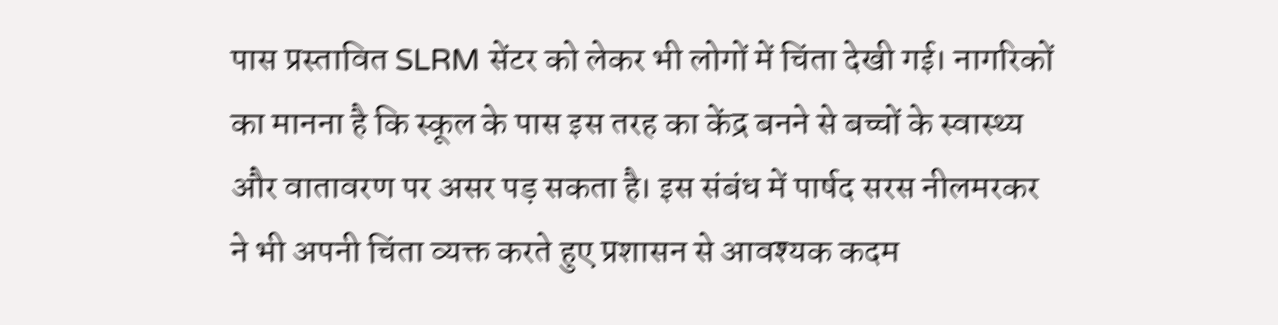पास प्रस्तावित SLRM सेंटर को लेकर भी लोगों में चिंता देखी गई। नागरिकों का मानना है कि स्कूल के पास इस तरह का केंद्र बनने से बच्चों के स्वास्थ्य और वातावरण पर असर पड़ सकता है। इस संबंध में पार्षद सरस नीलमरकर ने भी अपनी चिंता व्यक्त करते हुए प्रशासन से आवश्यक कदम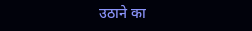उठाने का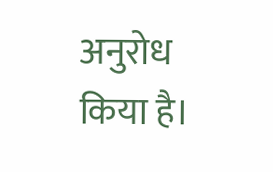अनुरोध किया है।